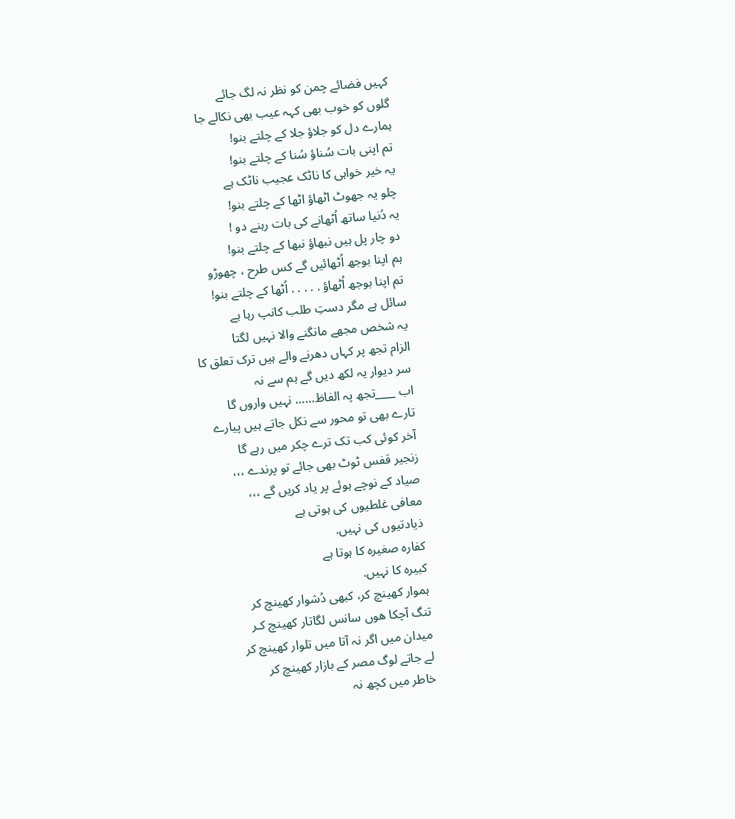کہیں فضائے چمن کو نظر نہ لگ جائے
گلوں کو خوب بھی کہہ عیب بھی نکالے جا
ہمارے دل کو جلاؤ جلا کے چلتے بنو!
تم اپنی بات سُناؤ سُنا کے چلتے بنو!
یہ خیر خواہی کا ناٹک عجیب ناٹک ہے
چلو یہ جھوٹ اٹھاؤ اٹھا کے چلتے بنو!
یہ دُنیا ساتھ اُٹھانے کی بات رہنے دو !
دو چار پل ہیں نبھاؤ نبھا کے چلتے بنو!
ہم اپنا بوجھ اُٹھائیں گے کس طرح ، چھوڑو
تم اپنا بوجھ اُٹھاؤ . . . . . اُٹھا کے چلتے بنو!
سائل ہے مگر دستِ طلب کانپ رہا ہے
یہ شخص مجھے مانگنے والا نہیں لگتا
الزام تجھ پر کہاں دھرنے والے ہیں ترک تعلق کا
سر دیوار یہ لکھ دیں گے ہم سے نہ
اب ____تجھ پہ الفاظ…… نہیں واروں گا
تارے بھی تو محور سے نکل جاتے ہیں پیارے
آخر کوئی کب تک ترے چکر میں رہے گا
زنجیر قفس ٹوٹ بھی جائے تو پرندے ،،،
صیاد کے نوچے ہوئے پر یاد کریں گے ،،،
معافی غلطیوں کی ہوتی ہے
ذیادتیوں کی نہیں.
کفارہ صغیرہ کا ہوتا ہے
کبیرہ کا نہیں.
ہموار کھینچ کر، کبھی دُشوار کھینچ کر
تنگ آچکا ھوں سانس لگاتار کھینچ کـر
میدان میں اگر نہ آتا میں تلوار کھینچ کر
لے جاتے لوگ مصر کے بازار کھینچ کر
خاطر میں کچھ نہ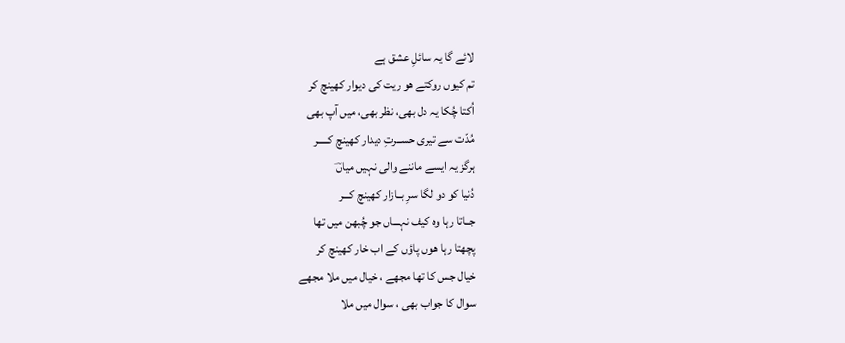لائے گا یہ سائلِ عشق ہے
تم کیوں روکتے ھو ریت کی دیوار کھینچ کر
اُکتا چُکا یہ دل بھی، نظر بھی، میں آپ بھی
مُدّت سے تیری حســرتِ دیدار کھینچ کـــــر
ہرگز یہ ایسے ماننے والی نہیں میاںؔ
دُنیا کو دو لگا سرِ بــازار کھینچ کـــر
جــاتا رہا وہ کیف نہـــاں جو چُبھن میں تھا
پچھتا رہا ھوں پاؤں کے اب خار کھینچ کر
خیال جس کا تھا مجھے ، خیال میں ملا مجھے
سوال کا جواب بھی ، سوال میں ملا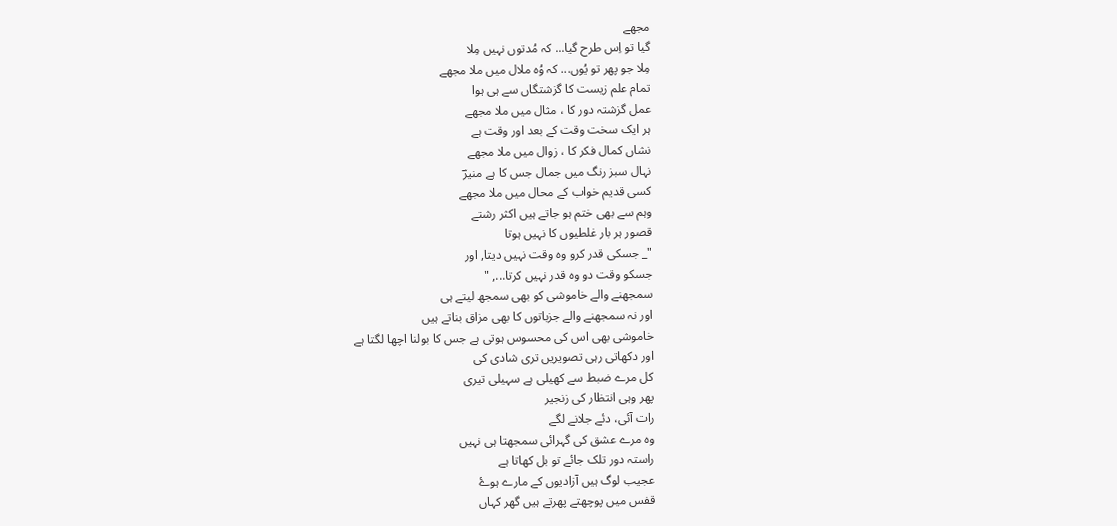مجھے
گیا تو اِس طرح گیا... کہ مُدتوں نہیں مِلا
مِلا جو پھر تو یُوں... کہ وُہ ملال میں ملا مجھے
تمام علم زیست کا گزشتگاں سے ہی ہوا
عمل گزشتہ دور کا ، مثال میں ملا مجھے
ہر ایک سخت وقت کے بعد اور وقت ہے
نشاں کمال فکر کا ، زوال میں ملا مجھے
نہال سبز رنگ میں جمال جس کا ہے منیرؔ
کسی قدیم خواب کے محال میں ملا مجھے
وہم سے بھی ختم ہو جاتے ہیں اکثر رشتے
قصور ہر بار غلطیوں کا نہیں ہوتا
"_ جسکی قدر کرو وہ وقت نہیں دیتا, اور
جسکو وقت دو وہ قدر نہیں کرتا..., "
سمجهنے والے خاموشی کو بهی سمجھ لیتے ہی
اور نہ سمجهنے والے جزباتوں کا بهی مزاق بناتے ہیں
خاموشی بھی اس کی محسوس ہوتی ہے جس کا بولنا اچھا لگتا ہے
اور دکھاتی رہی تصویریں تری شادی کی
کل مرے ضبط سے کھیلی ہے سہیلی تیری
پھر وہی انتظار کی زنجیر
رات آئی، دئے جلانے لگے
وہ مرے عشق کی گہرائی سمجھتا ہی نہیں
راستہ دور تلک جائے تو بل کھاتا ہے
عجیب لوگ ہیں آزادیوں کے مارے ہوۓ
قفس میں پوچھتے پھرتے ہیں گھر کہاں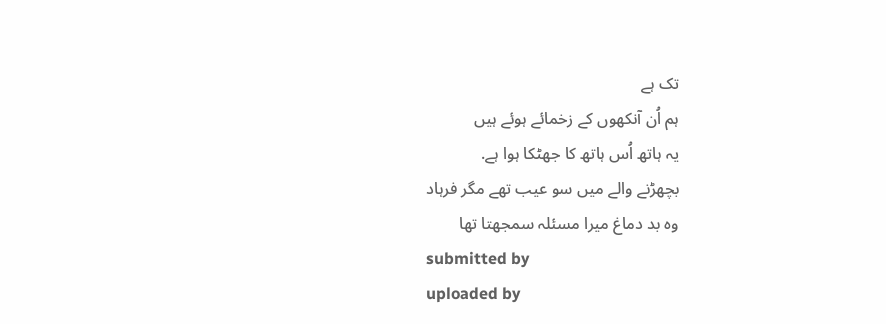تک ہے
ہم اُن آنکھوں کے زخمائے ہوئے ہیں
یہ ہاتھ اُس ہاتھ کا جھٹکا ہوا ہے.
بچھڑنے والے میں سو عیب تھے مگر فرہاد
وہ بد دماغ میرا مسئلہ سمجھتا تھا
submitted by
uploaded by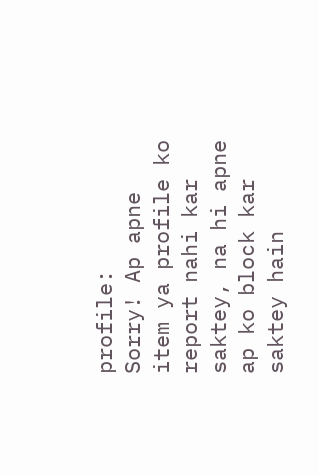profile:
Sorry! Ap apne item ya profile ko report nahi kar saktey, na hi apne ap ko block kar saktey hain